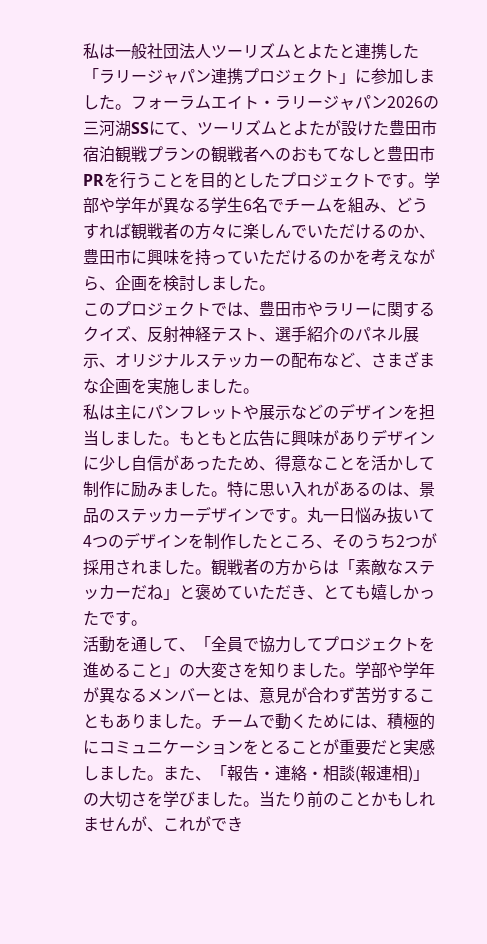私は一般社団法人ツーリズムとよたと連携した「ラリージャパン連携プロジェクト」に参加しました。フォーラムエイト・ラリージャパン2026の三河湖SSにて、ツーリズムとよたが設けた豊田市宿泊観戦プランの観戦者へのおもてなしと豊田市PRを行うことを目的としたプロジェクトです。学部や学年が異なる学生6名でチームを組み、どうすれば観戦者の方々に楽しんでいただけるのか、豊田市に興味を持っていただけるのかを考えながら、企画を検討しました。
このプロジェクトでは、豊田市やラリーに関するクイズ、反射神経テスト、選手紹介のパネル展示、オリジナルステッカーの配布など、さまざまな企画を実施しました。
私は主にパンフレットや展示などのデザインを担当しました。もともと広告に興味がありデザインに少し自信があったため、得意なことを活かして制作に励みました。特に思い入れがあるのは、景品のステッカーデザインです。丸一日悩み抜いて4つのデザインを制作したところ、そのうち2つが採用されました。観戦者の方からは「素敵なステッカーだね」と褒めていただき、とても嬉しかったです。
活動を通して、「全員で協力してプロジェクトを進めること」の大変さを知りました。学部や学年が異なるメンバーとは、意見が合わず苦労することもありました。チームで動くためには、積極的にコミュニケーションをとることが重要だと実感しました。また、「報告・連絡・相談(報連相)」の大切さを学びました。当たり前のことかもしれませんが、これができ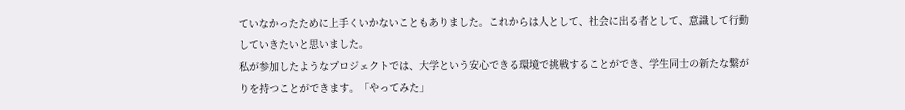ていなかったために上手くいかないこともありました。これからは人として、社会に出る者として、意識して行動していきたいと思いました。
私が参加したようなプロジェクトでは、大学という安心できる環境で挑戦することができ、学生同士の新たな繋がりを持つことができます。「やってみた」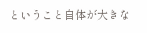ということ自体が大きな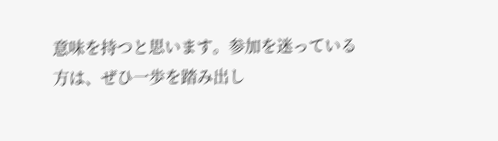意味を持つと思います。参加を迷っている方は、ぜひ一歩を踏み出し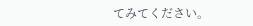てみてください。